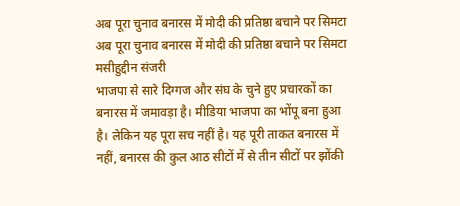अब पूरा चुनाव बनारस में मोदी की प्रतिष्ठा बचाने पर सिमटा
अब पूरा चुनाव बनारस में मोदी की प्रतिष्ठा बचाने पर सिमटा
मसीहुद्दीन संजरी
भाजपा से सारे दिग्गज और संघ के चुने हुए प्रचारकों का बनारस में जमावड़ा है। मीडिया भाजपा का भोंपू बना हुआ है। लेकिन यह पूरा सच नहीं है। यह पूरी ताकत बनारस में नहीं, बनारस की कुल आठ सीटों में से तीन सीटों पर झोंकी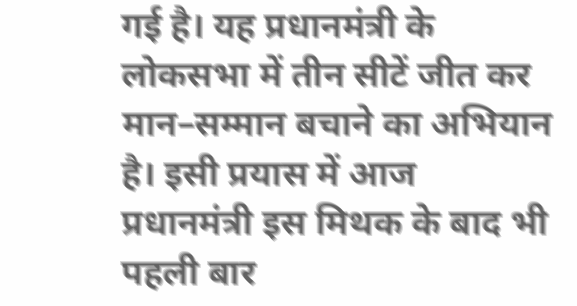गई है। यह प्रधानमंत्री के लोकसभा में तीन सीटें जीत कर मान–सम्मान बचाने का अभियान है। इसी प्रयास में आज प्रधानमंत्री इस मिथक के बाद भी पहली बार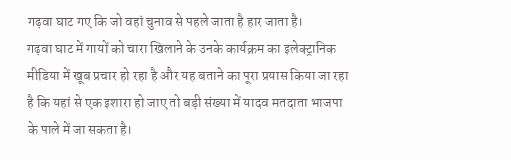गढ़वा घाट गए कि जो वहां चुनाव से पहले जाता है हार जाता है।
गढ़वा घाट में गायों को चारा खिलाने के उनके कार्यक्रम का इलेक्ट्रानिक मीडिया में खूब प्रचार हो रहा है और यह बताने का पूरा प्रयास किया जा रहा है कि यहां से एक इशारा हो जाए तो बड़ी संख्या में यादव मतदाता भाजपा के पाले में जा सकता है।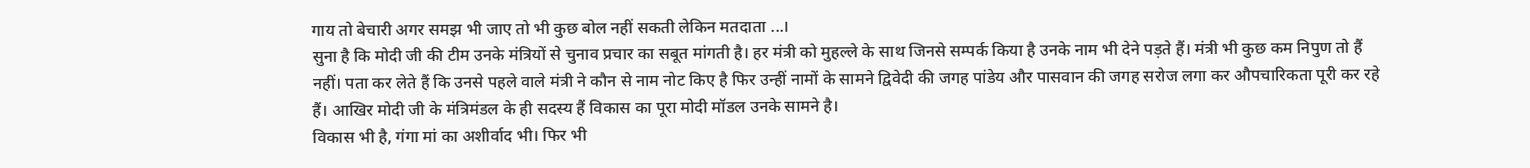गाय तो बेचारी अगर समझ भी जाए तो भी कुछ बोल नहीं सकती लेकिन मतदाता ...।
सुना है कि मोदी जी की टीम उनके मंत्रियों से चुनाव प्रचार का सबूत मांगती है। हर मंत्री को मुहल्ले के साथ जिनसे सम्पर्क किया है उनके नाम भी देने पड़ते हैं। मंत्री भी कुछ कम निपुण तो हैं नहीं। पता कर लेते हैं कि उनसे पहले वाले मंत्री ने कौन से नाम नोट किए है फिर उन्हीं नामों के सामने द्विवेदी की जगह पांडेय और पासवान की जगह सरोज लगा कर औपचारिकता पूरी कर रहे हैं। आखिर मोदी जी के मंत्रिमंडल के ही सदस्य हैं विकास का पूरा मोदी मॉडल उनके सामने है।
विकास भी है, गंगा मां का अशीर्वाद भी। फिर भी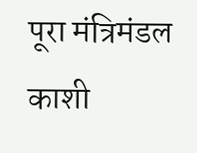पूरा मंत्रिमंडल काशी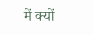में क्यों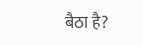बैठा है?